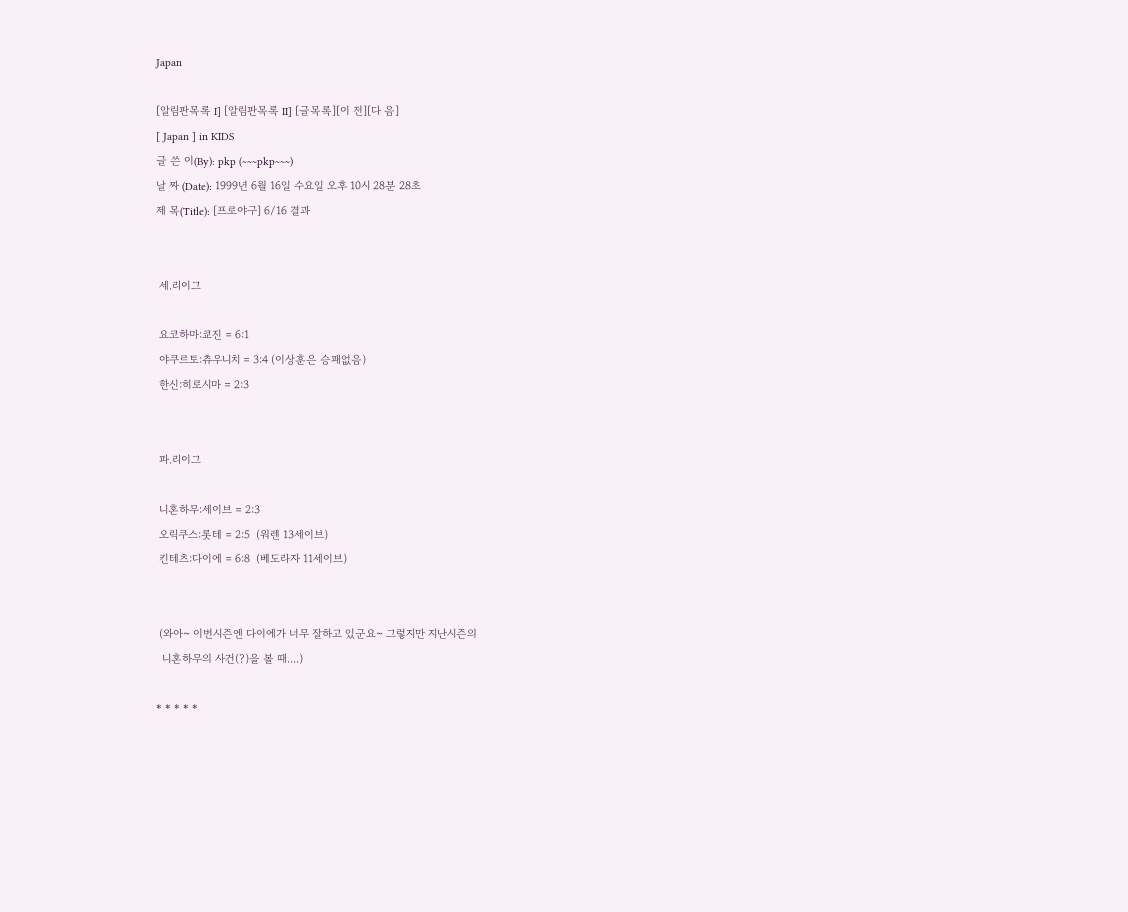Japan

[알림판목록 I] [알림판목록 II] [글목록][이 전][다 음]
[ Japan ] in KIDS
글 쓴 이(By): pkp (~~~pkp~~~)
날 짜 (Date): 1999년 6월 16일 수요일 오후 10시 28분 28초
제 목(Title): [프로야구] 6/16 결과


 세.리이그

 요코하마:쿄진 = 6:1
 야쿠르토:츄우니치 = 3:4 (이상훈은 승패없음)
 한신:히로시마 = 2:3


 파.리이그

 니혼하무:세이브 = 2:3
 오릭쿠스:롯테 = 2:5  (워렌 13세이브)
 킨테츠:다이에 = 6:8  (베도라자 11세이브)


 (와아~ 이번시즌엔 다이에가 너무 잘하고 있군요~ 그렇지만 지난시즌의
  니혼하무의 사건(?)을 볼 때....)

* * * * *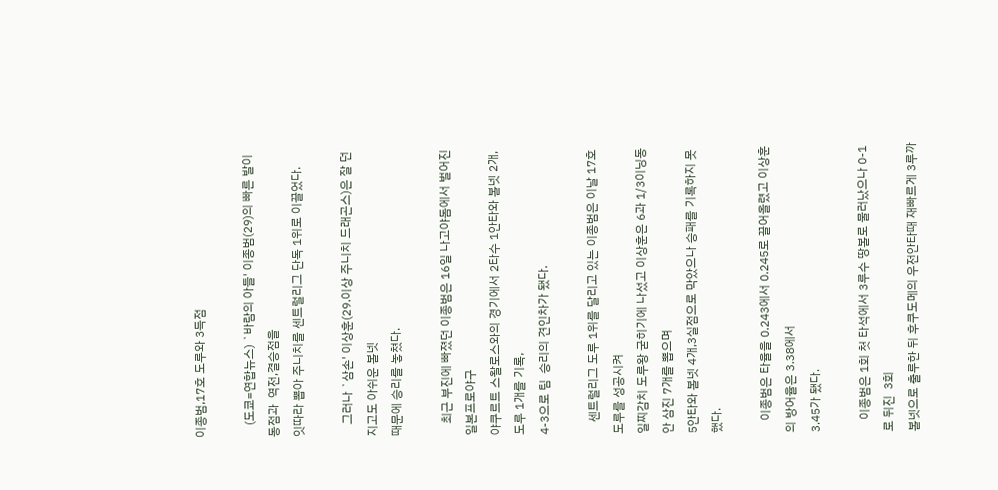이종범,17호 도루와 3득점

    (도쿄=연합뉴스) `바람의 아들' 이종범(29)의 빠른 발이 동점과  역전,결승점을
잇따라 뽑아 주니치를 센트럴리그 단독 1위로 이끌었다.

    그러나 `삼손' 이상훈(29.이상 주니치 드래곤스)은 잘 던지고도 아쉬운 볼넷
때문에 승리를 놓쳤다.

    최근 부진에 빠졌던 이종범은 16일 나고야돔에서 벌어진 일본프로야구
야쿠르트 스왈로스와의 경기에서 2타수 1안타와 볼넷 2개,도루 1개를 기록,
4-3으로 팀  승리의 견인차가 됐다.

    센트럴리그 도루 1위를 달리고 있는 이종범은 이날 17호 도루를 성공시켜
일찌감치 도루왕 굳히기에 나섰고 이상훈은 6과 1/3이닝동안 삼진 7개를 뽑으며
5안타와 볼넷 4개,3실점으로 막았으나 승패를 기록하지 못했다.

    이종범은 타율을 0.243에서 0.245로 끌어올렸고 이상훈의 방어율은 3.38에서
3.45가 됐다.

    이종범은 1회 첫 타석에서 3루수 땅볼로 물러났으나 0-1로 뒤진  3회
볼넷으로 출루한 뒤 후쿠도메의 우전안타때 재빠르게 3루까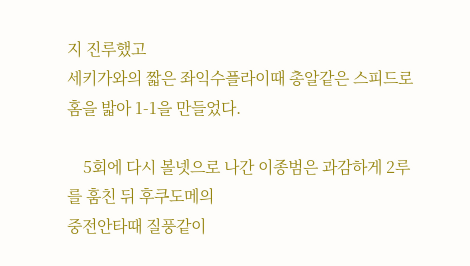지 진루했고
세키가와의 짧은 좌익수플라이때 총알같은 스피드로 홈을 밟아 1-1을 만들었다.

    5회에 다시 볼넷으로 나간 이종범은 과감하게 2루를 훔친 뒤 후쿠도메의
중전안타때 질풍같이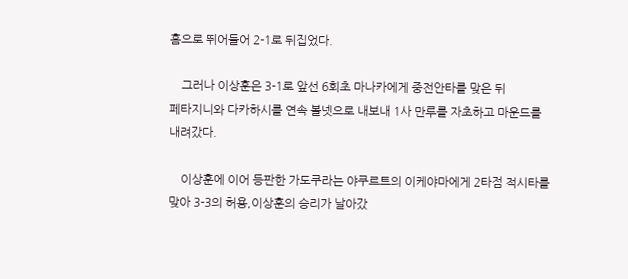홈으로 뛰어들어 2-1로 뒤집었다.

    그러나 이상훈은 3-1로 앞선 6회초 마나카에게 중전안타를 맞은 뒤
페타지니와 다카하시를 연속 볼넷으로 내보내 1사 만루를 자초하고 마운드를
내려갔다.

    이상훈에 이어 등판한 가도쿠라는 야쿠르트의 이케야마에게 2타점 적시타를
맞아 3-3의 허용,이상훈의 승리가 날아갔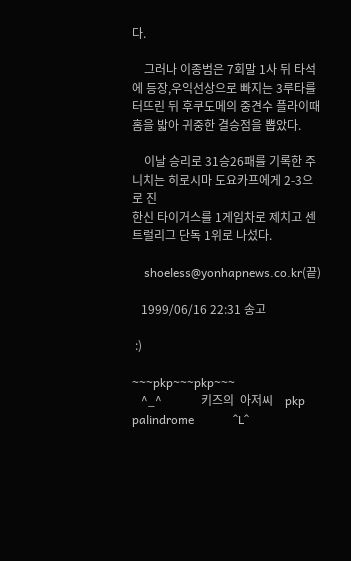다.

    그러나 이종범은 7회말 1사 뒤 타석에 등장,우익선상으로 빠지는 3루타를
터뜨린 뒤 후쿠도메의 중견수 플라이때 홈을 밟아 귀중한 결승점을 뽑았다.

    이날 승리로 31승26패를 기록한 주니치는 히로시마 도요카프에게 2-3으로 진
한신 타이거스를 1게임차로 제치고 센트럴리그 단독 1위로 나섰다.

    shoeless@yonhapnews.co.kr(끝)

   1999/06/16 22:31 송고

 :)

~~~pkp~~~pkp~~~
   ^_^             키즈의  아저씨    pkp    palindrome             ^L^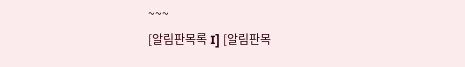~~~
[알림판목록 I] [알림판목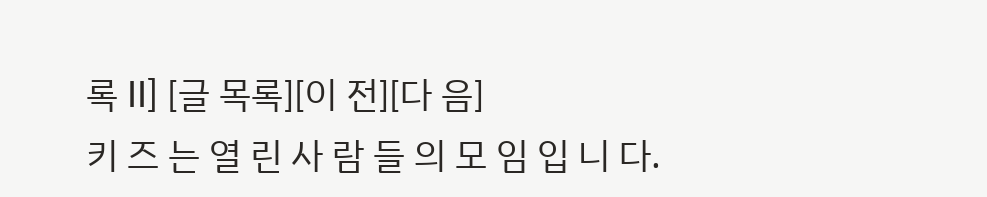록 II] [글 목록][이 전][다 음]
키 즈 는 열 린 사 람 들 의 모 임 입 니 다.